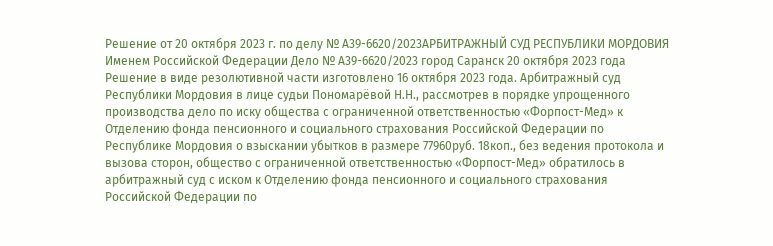Решение от 20 октября 2023 г. по делу № А39-6620/2023АРБИТРАЖНЫЙ СУД РЕСПУБЛИКИ МОРДОВИЯ Именем Российской Федерации Дело № А39-6620/2023 город Саранск 20 октября 2023 года Решение в виде резолютивной части изготовлено 16 октября 2023 года. Арбитражный суд Республики Мордовия в лице судьи Пономарёвой Н.Н., рассмотрев в порядке упрощенного производства дело по иску общества с ограниченной ответственностью «Форпост-Мед» к Отделению фонда пенсионного и социального страхования Российской Федерации по Республике Мордовия о взыскании убытков в размере 77960руб. 18коп., без ведения протокола и вызова сторон, общество с ограниченной ответственностью «Форпост-Мед» обратилось в арбитражный суд с иском к Отделению фонда пенсионного и социального страхования Российской Федерации по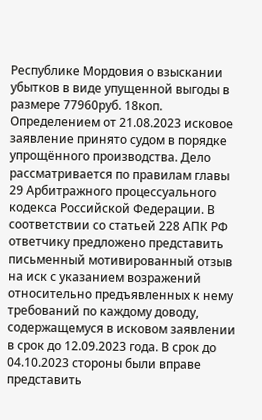Республике Мордовия о взыскании убытков в виде упущенной выгоды в размере 77960руб. 18коп. Определением от 21.08.2023 исковое заявление принято судом в порядке упрощённого производства. Дело рассматривается по правилам главы 29 Арбитражного процессуального кодекса Российской Федерации. В соответствии со статьей 228 АПК РФ ответчику предложено представить письменный мотивированный отзыв на иск с указанием возражений относительно предъявленных к нему требований по каждому доводу, содержащемуся в исковом заявлении в срок до 12.09.2023 года. В срок до 04.10.2023 стороны были вправе представить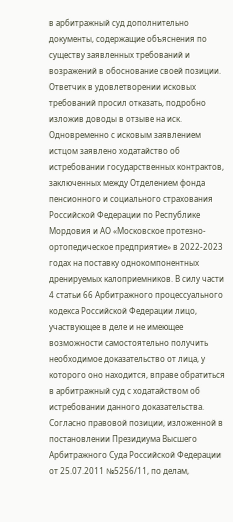в арбитражный суд дополнительно документы, содержащие объяснения по существу заявленных требований и возражений в обоснование своей позиции. Ответчик в удовлетворении исковых требований просил отказать, подробно изложив доводы в отзыве на иск. Одновременно с исковым заявлением истцом заявлено ходатайство об истребовании государственных контрактов, заключенных между Отделением фонда пенсионного и социального страхования Российской Федерации по Республике Мордовия и АО «Московское протезно-ортопедическое предприятие» в 2022-2023 годах на поставку однокомпонентных дренируемых калоприемников. В силу части 4 статьи 66 Арбитражного процессуального кодекса Российской Федерации лицо, участвующее в деле и не имеющее возможности самостоятельно получить необходимое доказательство от лица, у которого оно находится, вправе обратиться в арбитражный суд с ходатайством об истребовании данного доказательства. Согласно правовой позиции, изложенной в постановлении Президиума Высшего Арбитражного Суда Российской Федерации от 25.07.2011 №5256/11, по делам,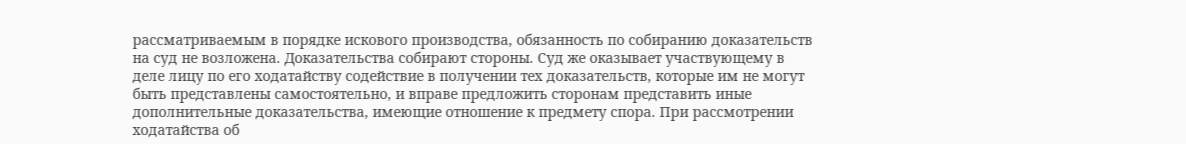рассматриваемым в порядке искового производства, обязанность по собиранию доказательств на суд не возложена. Доказательства собирают стороны. Суд же оказывает участвующему в деле лицу по его ходатайству содействие в получении тех доказательств, которые им не могут быть представлены самостоятельно, и вправе предложить сторонам представить иные дополнительные доказательства, имеющие отношение к предмету спора. При рассмотрении ходатайства об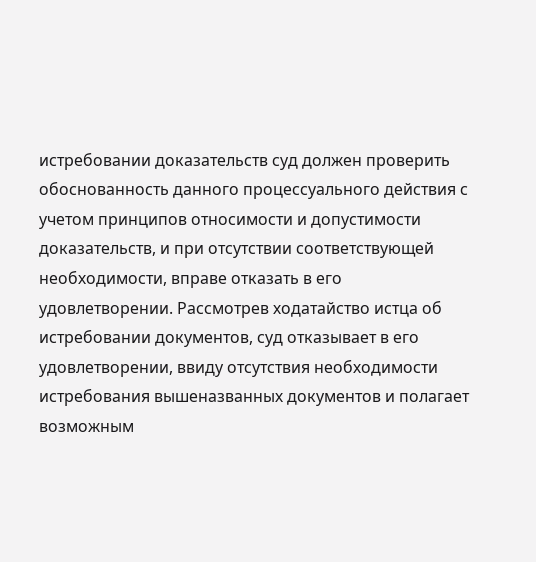истребовании доказательств суд должен проверить обоснованность данного процессуального действия с учетом принципов относимости и допустимости доказательств, и при отсутствии соответствующей необходимости, вправе отказать в его удовлетворении. Рассмотрев ходатайство истца об истребовании документов, суд отказывает в его удовлетворении, ввиду отсутствия необходимости истребования вышеназванных документов и полагает возможным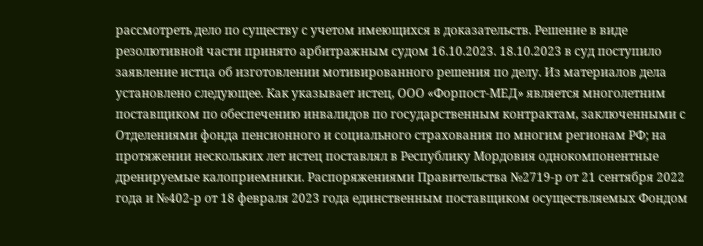рассмотреть дело по существу с учетом имеющихся в доказательств. Решение в виде резолютивной части принято арбитражным судом 16.10.2023. 18.10.2023 в суд поступило заявление истца об изготовлении мотивированного решения по делу. Из материалов дела установлено следующее. Как указывает истец, ООО «Форпост-МЕД» является многолетним поставщиком по обеспечению инвалидов по государственным контрактам, заключенными с Отделениями фонда пенсионного и социального страхования по многим регионам РФ; на протяжении нескольких лет истец поставлял в Республику Мордовия однокомпонентные дренируемые калоприемники. Распоряжениями Правительства №2719-р от 21 сентября 2022 года и №402-р от 18 февраля 2023 года единственным поставщиком осуществляемых Фондом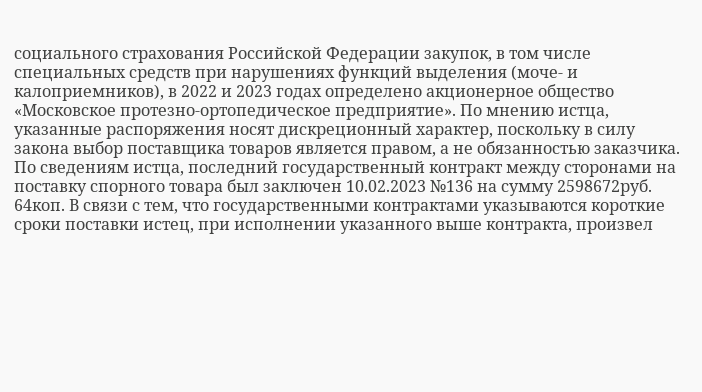социального страхования Российской Федерации закупок, в том числе специальных средств при нарушениях функций выделения (моче- и калоприемников), в 2022 и 2023 годах определено акционерное общество «Московское протезно-ортопедическое предприятие». По мнению истца, указанные распоряжения носят дискреционный характер, поскольку в силу закона выбор поставщика товаров является правом, а не обязанностью заказчика. По сведениям истца, последний государственный контракт между сторонами на поставку спорного товара был заключен 10.02.2023 №136 на сумму 2598672руб. 64коп. В связи с тем, что государственными контрактами указываются короткие сроки поставки истец, при исполнении указанного выше контракта, произвел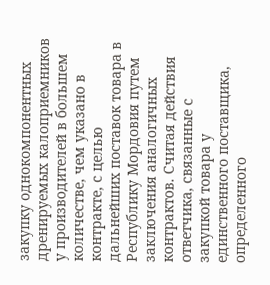закупку однокомпонентных дренируемых калоприемников у производителей в большем количестве, чем указано в контракте, с целью дальнейших поставок товара в Республику Мордовия путем заключения аналогичных контрактов. Считая действия ответчика, связанные с закупкой товара у единственного поставщика, определенного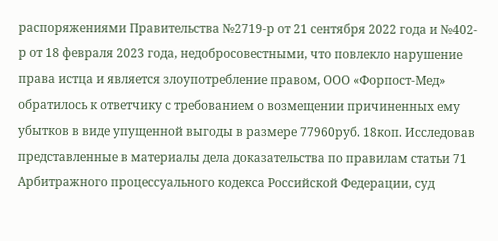распоряжениями Правительства №2719-р от 21 сентября 2022 года и №402-р от 18 февраля 2023 года, недобросовестными, что повлекло нарушение права истца и является злоупотребление правом, ООО «Форпост-Мед» обратилось к ответчику с требованием о возмещении причиненных ему убытков в виде упущенной выгоды в размере 77960руб. 18коп. Исследовав представленные в материалы дела доказательства по правилам статьи 71 Арбитражного процессуального кодекса Российской Федерации, суд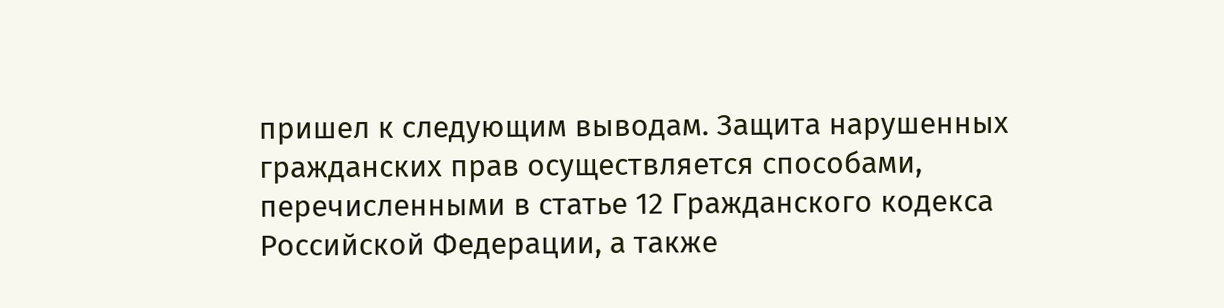пришел к следующим выводам. Защита нарушенных гражданских прав осуществляется способами, перечисленными в статье 12 Гражданского кодекса Российской Федерации, а также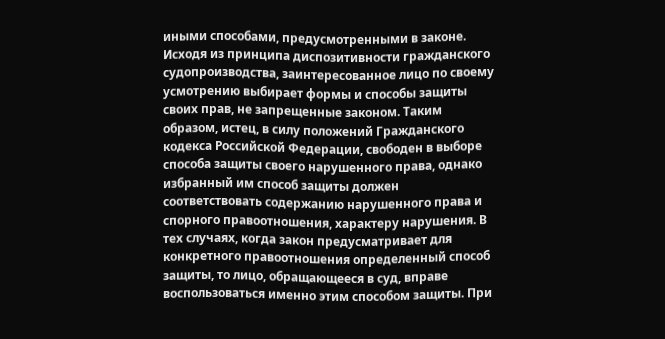иными способами, предусмотренными в законе. Исходя из принципа диспозитивности гражданского судопроизводства, заинтересованное лицо по своему усмотрению выбирает формы и способы защиты своих прав, не запрещенные законом. Таким образом, истец, в силу положений Гражданского кодекса Российской Федерации, свободен в выборе способа защиты своего нарушенного права, однако избранный им способ защиты должен соответствовать содержанию нарушенного права и спорного правоотношения, характеру нарушения. В тех случаях, когда закон предусматривает для конкретного правоотношения определенный способ защиты, то лицо, обращающееся в суд, вправе воспользоваться именно этим способом защиты. При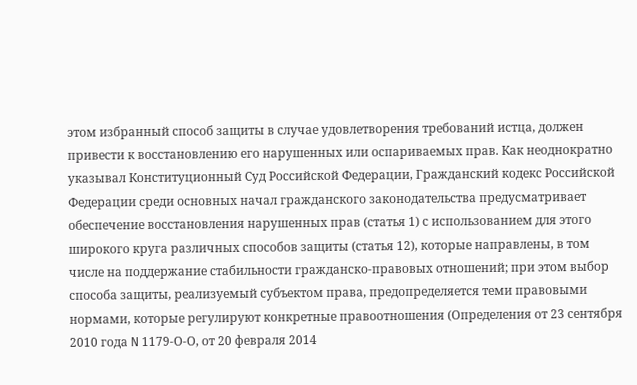этом избранный способ защиты в случае удовлетворения требований истца, должен привести к восстановлению его нарушенных или оспариваемых прав. Как неоднократно указывал Конституционный Суд Российской Федерации, Гражданский кодекс Российской Федерации среди основных начал гражданского законодательства предусматривает обеспечение восстановления нарушенных прав (статья 1) с использованием для этого широкого круга различных способов защиты (статья 12), которые направлены, в том числе на поддержание стабильности гражданско-правовых отношений; при этом выбор способа защиты, реализуемый субъектом права, предопределяется теми правовыми нормами, которые регулируют конкретные правоотношения (Определения от 23 сентября 2010 года N 1179-О-О, от 20 февраля 2014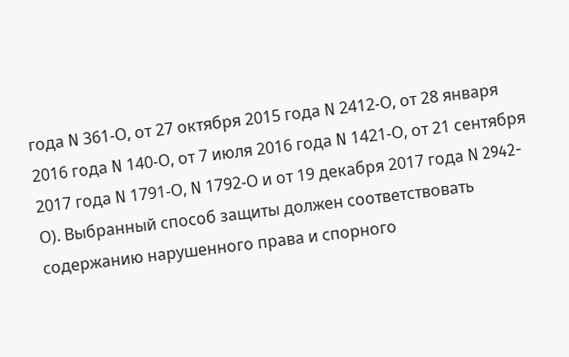года N 361-О, от 27 октября 2015 года N 2412-О, от 28 января 2016 года N 140-О, от 7 июля 2016 года N 1421-О, от 21 сентября 2017 года N 1791-О, N 1792-О и от 19 декабря 2017 года N 2942-О). Выбранный способ защиты должен соответствовать содержанию нарушенного права и спорного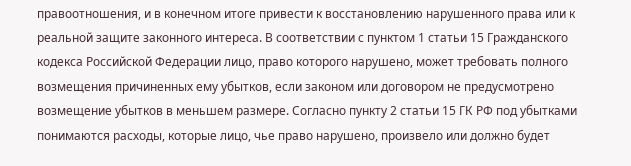правоотношения, и в конечном итоге привести к восстановлению нарушенного права или к реальной защите законного интереса. В соответствии с пунктом 1 статьи 15 Гражданского кодекса Российской Федерации лицо, право которого нарушено, может требовать полного возмещения причиненных ему убытков, если законом или договором не предусмотрено возмещение убытков в меньшем размере. Согласно пункту 2 статьи 15 ГК РФ под убытками понимаются расходы, которые лицо, чье право нарушено, произвело или должно будет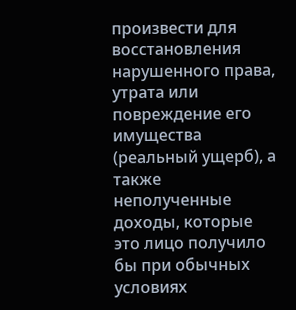произвести для восстановления нарушенного права, утрата или повреждение его имущества (реальный ущерб), а также неполученные доходы, которые это лицо получило бы при обычных условиях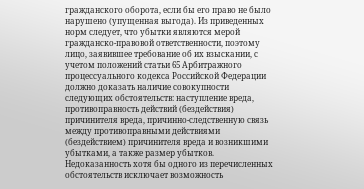гражданского оборота, если бы его право не было нарушено (упущенная выгода). Из приведенных норм следует, что убытки являются мерой гражданско-правовой ответственности, поэтому лицо, заявившее требование об их взыскании, с учетом положений статьи 65 Арбитражного процессуального кодекса Российской Федерации должно доказать наличие совокупности следующих обстоятельств: наступление вреда, противоправность действий (бездействия) причинителя вреда, причинно-следственную связь между противоправными действиями (бездействием) причинителя вреда и возникшими убытками, а также размер убытков. Недоказанность хотя бы одного из перечисленных обстоятельств исключает возможность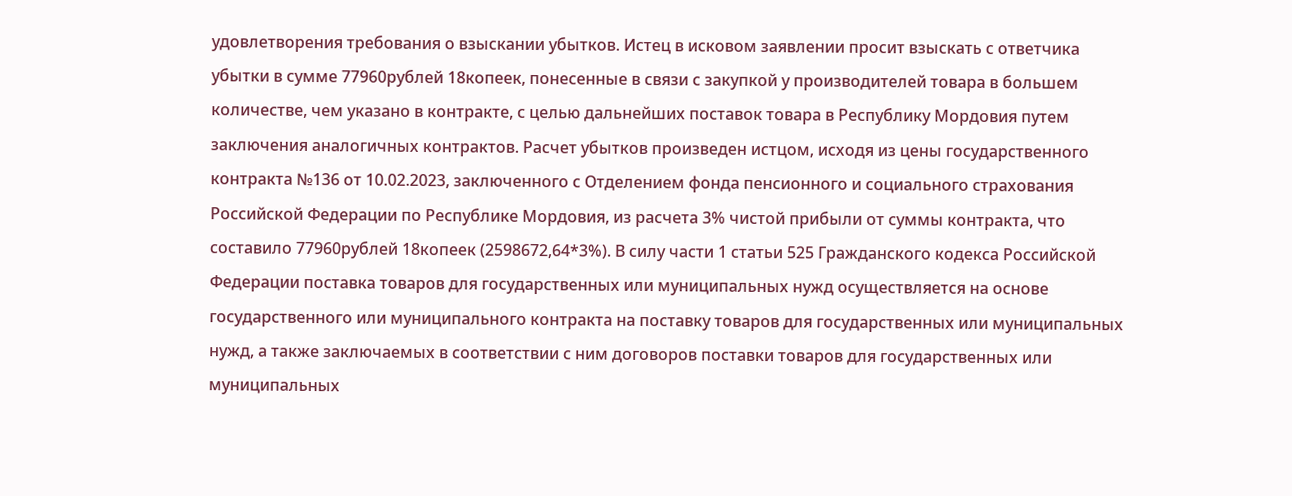удовлетворения требования о взыскании убытков. Истец в исковом заявлении просит взыскать с ответчика убытки в сумме 77960рублей 18копеек, понесенные в связи с закупкой у производителей товара в большем количестве, чем указано в контракте, с целью дальнейших поставок товара в Республику Мордовия путем заключения аналогичных контрактов. Расчет убытков произведен истцом, исходя из цены государственного контракта №136 от 10.02.2023, заключенного с Отделением фонда пенсионного и социального страхования Российской Федерации по Республике Мордовия, из расчета 3% чистой прибыли от суммы контракта, что составило 77960рублей 18копеек (2598672,64*3%). В силу части 1 статьи 525 Гражданского кодекса Российской Федерации поставка товаров для государственных или муниципальных нужд осуществляется на основе государственного или муниципального контракта на поставку товаров для государственных или муниципальных нужд, а также заключаемых в соответствии с ним договоров поставки товаров для государственных или муниципальных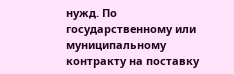нужд. По государственному или муниципальному контракту на поставку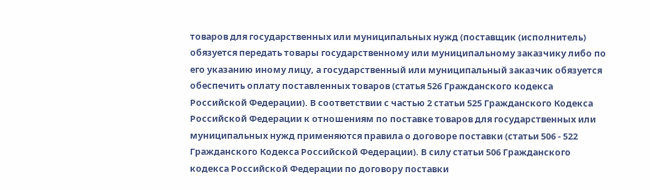товаров для государственных или муниципальных нужд (поставщик (исполнитель) обязуется передать товары государственному или муниципальному заказчику либо по его указанию иному лицу, а государственный или муниципальный заказчик обязуется обеспечить оплату поставленных товаров (статья 526 Гражданского кодекса Российской Федерации). В соответствии с частью 2 статьи 525 Гражданского Кодекса Российской Федерации к отношениям по поставке товаров для государственных или муниципальных нужд применяются правила о договоре поставки (статьи 506 - 522 Гражданского Кодекса Российской Федерации). В силу статьи 506 Гражданского кодекса Российской Федерации по договору поставки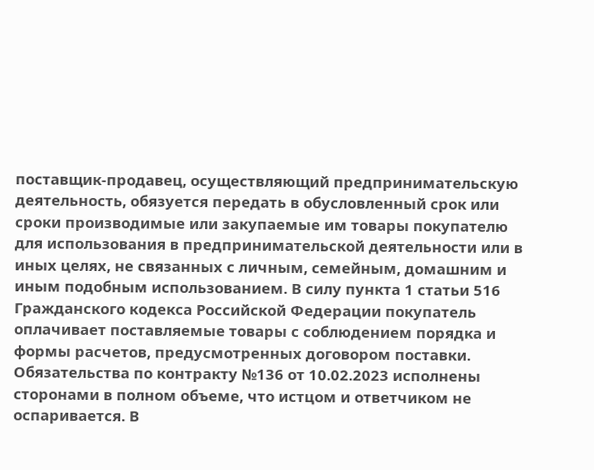поставщик-продавец, осуществляющий предпринимательскую деятельность, обязуется передать в обусловленный срок или сроки производимые или закупаемые им товары покупателю для использования в предпринимательской деятельности или в иных целях, не связанных с личным, семейным, домашним и иным подобным использованием. В силу пункта 1 статьи 516 Гражданского кодекса Российской Федерации покупатель оплачивает поставляемые товары с соблюдением порядка и формы расчетов, предусмотренных договором поставки. Обязательства по контракту №136 от 10.02.2023 исполнены сторонами в полном объеме, что истцом и ответчиком не оспаривается. В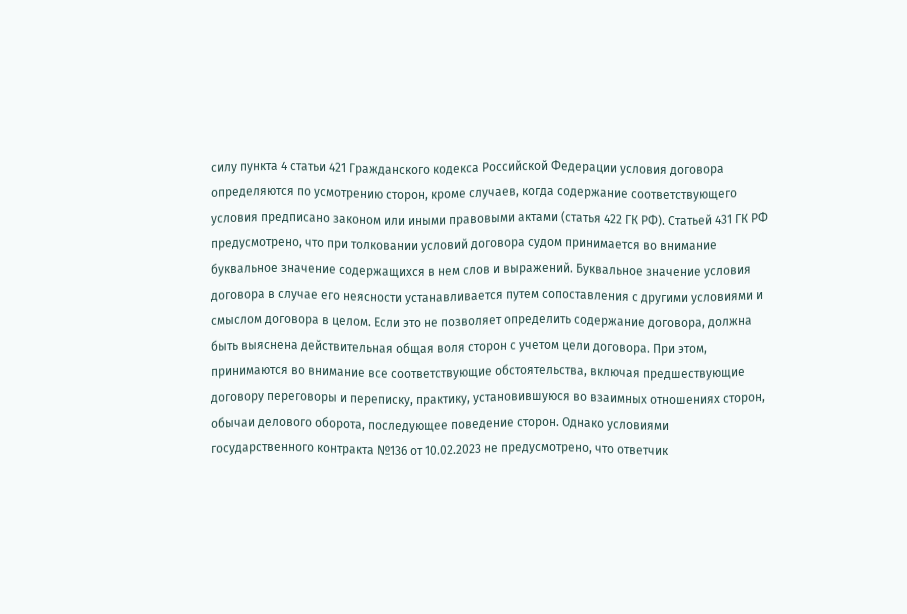силу пункта 4 статьи 421 Гражданского кодекса Российской Федерации условия договора определяются по усмотрению сторон, кроме случаев, когда содержание соответствующего условия предписано законом или иными правовыми актами (статья 422 ГК РФ). Статьей 431 ГК РФ предусмотрено, что при толковании условий договора судом принимается во внимание буквальное значение содержащихся в нем слов и выражений. Буквальное значение условия договора в случае его неясности устанавливается путем сопоставления с другими условиями и смыслом договора в целом. Если это не позволяет определить содержание договора, должна быть выяснена действительная общая воля сторон с учетом цели договора. При этом, принимаются во внимание все соответствующие обстоятельства, включая предшествующие договору переговоры и переписку, практику, установившуюся во взаимных отношениях сторон, обычаи делового оборота, последующее поведение сторон. Однако условиями государственного контракта №136 от 10.02.2023 не предусмотрено, что ответчик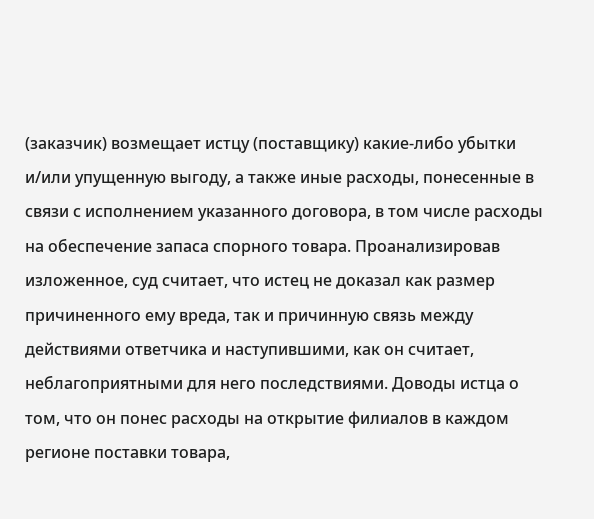(заказчик) возмещает истцу (поставщику) какие-либо убытки и/или упущенную выгоду, а также иные расходы, понесенные в связи с исполнением указанного договора, в том числе расходы на обеспечение запаса спорного товара. Проанализировав изложенное, суд считает, что истец не доказал как размер причиненного ему вреда, так и причинную связь между действиями ответчика и наступившими, как он считает, неблагоприятными для него последствиями. Доводы истца о том, что он понес расходы на открытие филиалов в каждом регионе поставки товара,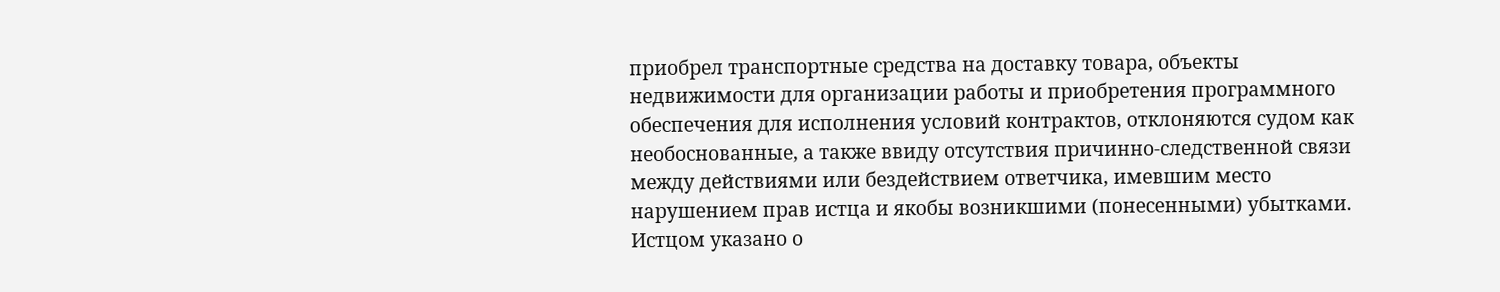приобрел транспортные средства на доставку товара, объекты недвижимости для организации работы и приобретения программного обеспечения для исполнения условий контрактов, отклоняются судом как необоснованные, а также ввиду отсутствия причинно-следственной связи между действиями или бездействием ответчика, имевшим место нарушением прав истца и якобы возникшими (понесенными) убытками. Истцом указано о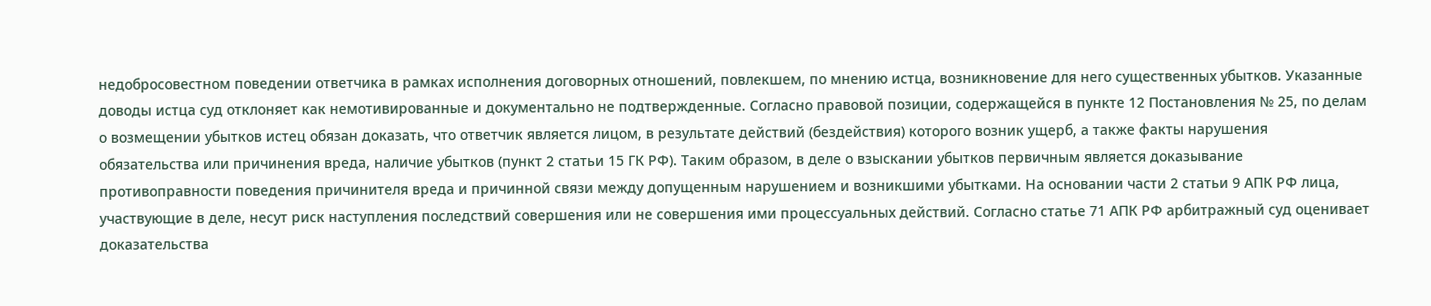недобросовестном поведении ответчика в рамках исполнения договорных отношений, повлекшем, по мнению истца, возникновение для него существенных убытков. Указанные доводы истца суд отклоняет как немотивированные и документально не подтвержденные. Согласно правовой позиции, содержащейся в пункте 12 Постановления № 25, по делам о возмещении убытков истец обязан доказать, что ответчик является лицом, в результате действий (бездействия) которого возник ущерб, а также факты нарушения обязательства или причинения вреда, наличие убытков (пункт 2 статьи 15 ГК РФ). Таким образом, в деле о взыскании убытков первичным является доказывание противоправности поведения причинителя вреда и причинной связи между допущенным нарушением и возникшими убытками. На основании части 2 статьи 9 АПК РФ лица, участвующие в деле, несут риск наступления последствий совершения или не совершения ими процессуальных действий. Согласно статье 71 АПК РФ арбитражный суд оценивает доказательства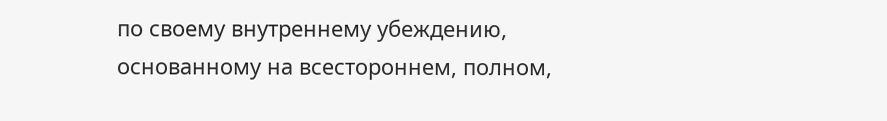по своему внутреннему убеждению, основанному на всестороннем, полном,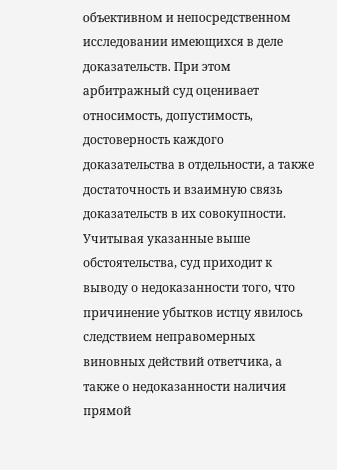объективном и непосредственном исследовании имеющихся в деле доказательств. При этом арбитражный суд оценивает относимость, допустимость, достоверность каждого доказательства в отдельности, а также достаточность и взаимную связь доказательств в их совокупности. Учитывая указанные выше обстоятельства, суд приходит к выводу о недоказанности того, что причинение убытков истцу явилось следствием неправомерных виновных действий ответчика, а также о недоказанности наличия прямой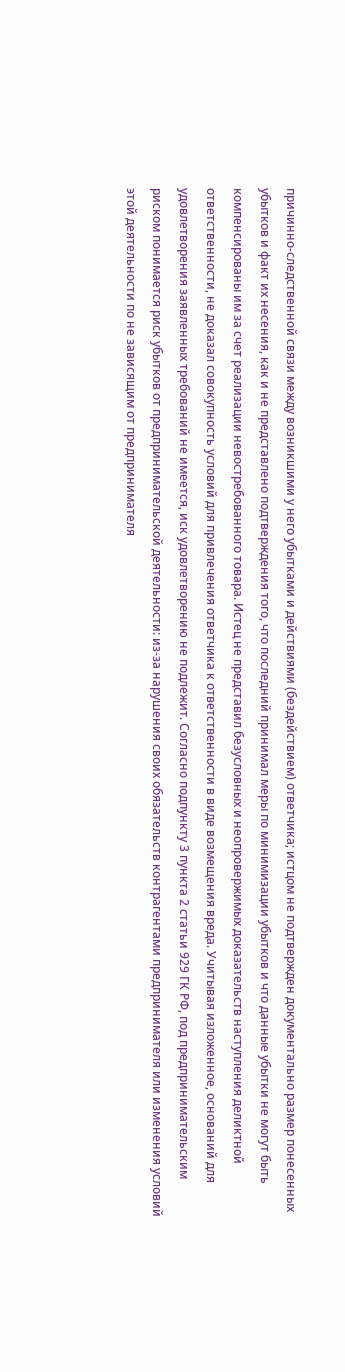причинно-следственной связи между возникшими у него убытками и действиями (бездействием) ответчика; истцом не подтвержден документально размер понесенных убытков и факт их несения, как и не представлено подтверждения того, что последний принимал меры по минимизации убытков и что данные убытки не могут быть компенсированы им за счет реализации невостребованного товара. Истец не представил безусловных и неопровержимых доказательств наступления деликтной ответственности, не доказал совокупность условий для привлечения ответчика к ответственности в виде возмещения вреда. Учитывая изложенное, оснований для удовлетворения заявленных требований не имеется, иск удовлетворению не подлежит. Согласно подпункту 3 пункта 2 статьи 929 ГК РФ, под предпринимательским риском понимается риск убытков от предпринимательской деятельности: из-за нарушения своих обязательств контрагентами предпринимателя или изменения условий этой деятельности по не зависящим от предпринимателя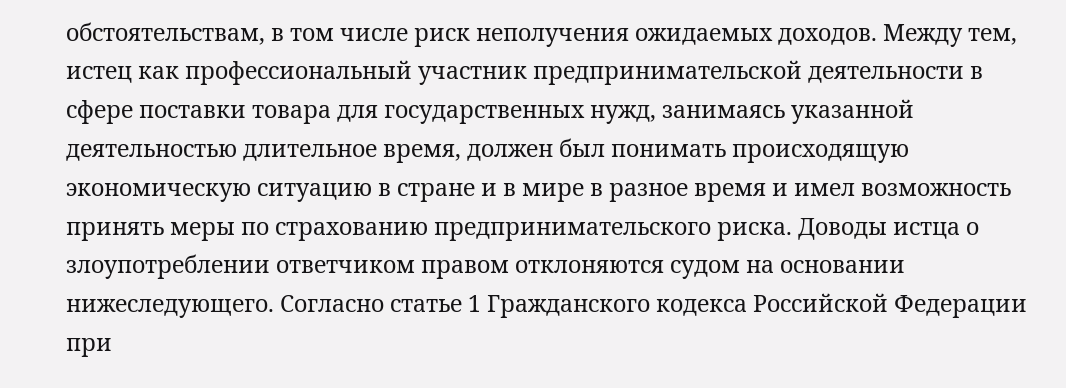обстоятельствам, в том числе риск неполучения ожидаемых доходов. Между тем, истец как профессиональный участник предпринимательской деятельности в сфере поставки товара для государственных нужд, занимаясь указанной деятельностью длительное время, должен был понимать происходящую экономическую ситуацию в стране и в мире в разное время и имел возможность принять меры по страхованию предпринимательского риска. Доводы истца о злоупотреблении ответчиком правом отклоняются судом на основании нижеследующего. Согласно статье 1 Гражданского кодекса Российской Федерации при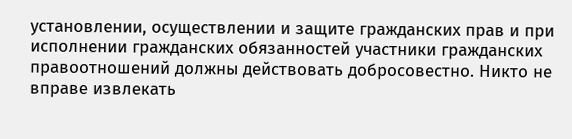установлении, осуществлении и защите гражданских прав и при исполнении гражданских обязанностей участники гражданских правоотношений должны действовать добросовестно. Никто не вправе извлекать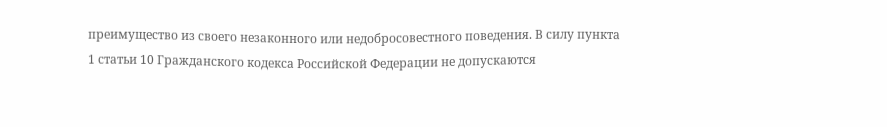преимущество из своего незаконного или недобросовестного поведения. В силу пункта 1 статьи 10 Гражданского кодекса Российской Федерации не допускаются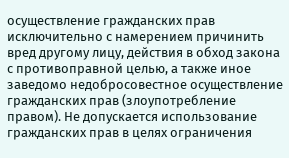осуществление гражданских прав исключительно с намерением причинить вред другому лицу, действия в обход закона с противоправной целью, а также иное заведомо недобросовестное осуществление гражданских прав (злоупотребление правом). Не допускается использование гражданских прав в целях ограничения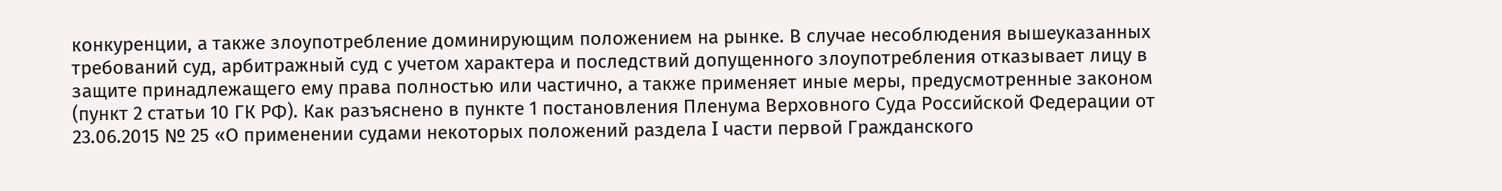конкуренции, а также злоупотребление доминирующим положением на рынке. В случае несоблюдения вышеуказанных требований суд, арбитражный суд с учетом характера и последствий допущенного злоупотребления отказывает лицу в защите принадлежащего ему права полностью или частично, а также применяет иные меры, предусмотренные законом (пункт 2 статьи 10 ГК РФ). Как разъяснено в пункте 1 постановления Пленума Верховного Суда Российской Федерации от 23.06.2015 № 25 «О применении судами некоторых положений раздела I части первой Гражданского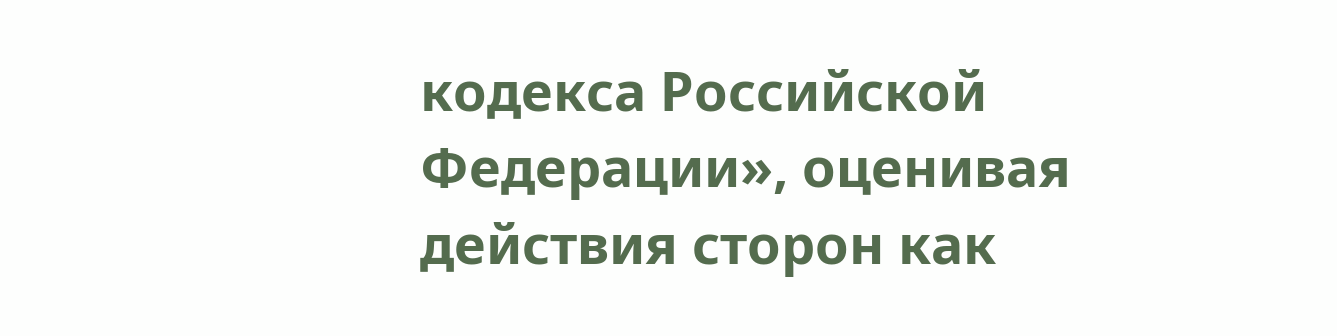кодекса Российской Федерации», оценивая действия сторон как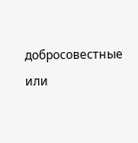добросовестные или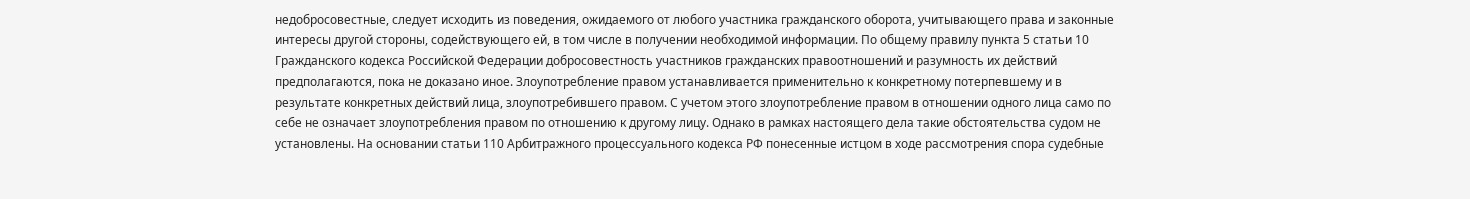недобросовестные, следует исходить из поведения, ожидаемого от любого участника гражданского оборота, учитывающего права и законные интересы другой стороны, содействующего ей, в том числе в получении необходимой информации. По общему правилу пункта 5 статьи 10 Гражданского кодекса Российской Федерации добросовестность участников гражданских правоотношений и разумность их действий предполагаются, пока не доказано иное. Злоупотребление правом устанавливается применительно к конкретному потерпевшему и в результате конкретных действий лица, злоупотребившего правом. С учетом этого злоупотребление правом в отношении одного лица само по себе не означает злоупотребления правом по отношению к другому лицу. Однако в рамках настоящего дела такие обстоятельства судом не установлены. На основании статьи 110 Арбитражного процессуального кодекса РФ понесенные истцом в ходе рассмотрения спора судебные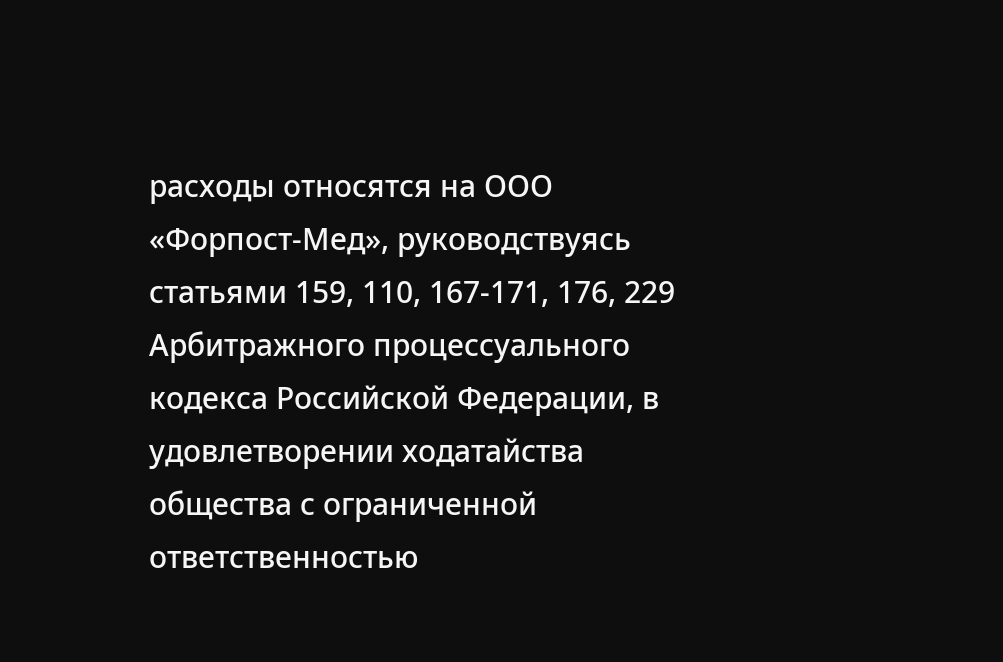расходы относятся на ООО «Форпост-Мед», руководствуясь статьями 159, 110, 167-171, 176, 229 Арбитражного процессуального кодекса Российской Федерации, в удовлетворении ходатайства общества с ограниченной ответственностью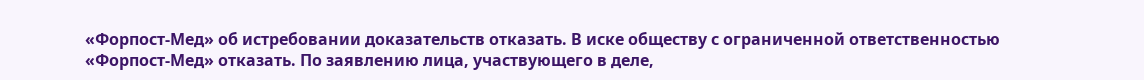«Форпост-Мед» об истребовании доказательств отказать. В иске обществу с ограниченной ответственностью «Форпост-Мед» отказать. По заявлению лица, участвующего в деле,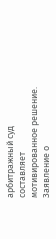арбитражный суд составляет мотивированное решение. Заявление о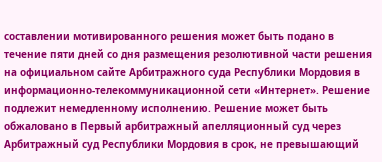составлении мотивированного решения может быть подано в течение пяти дней со дня размещения резолютивной части решения на официальном сайте Арбитражного суда Республики Мордовия в информационно-телекоммуникационной сети «Интернет». Решение подлежит немедленному исполнению. Решение может быть обжаловано в Первый арбитражный апелляционный суд через Арбитражный суд Республики Мордовия в срок, не превышающий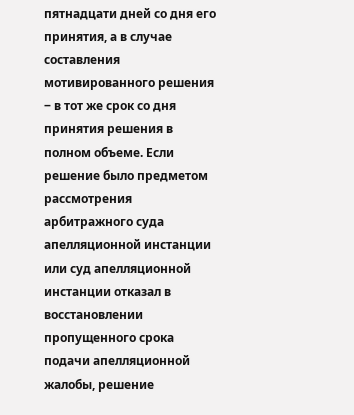пятнадцати дней со дня его принятия, а в случае составления мотивированного решения ‒ в тот же срок со дня принятия решения в полном объеме. Если решение было предметом рассмотрения арбитражного суда апелляционной инстанции или суд апелляционной инстанции отказал в восстановлении пропущенного срока подачи апелляционной жалобы, решение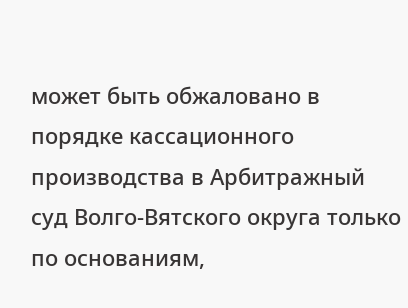может быть обжаловано в порядке кассационного производства в Арбитражный суд Волго-Вятского округа только по основаниям,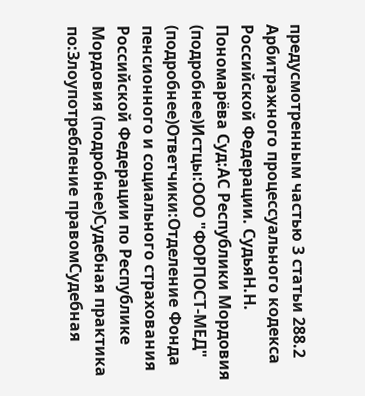предусмотренным частью 3 статьи 288.2 Арбитражного процессуального кодекса Российской Федерации. СудьяН.Н. Пономарёва Суд:АС Республики Мордовия (подробнее)Истцы:ООО "ФОРПОСТ-МЕД" (подробнее)Ответчики:Отделение Фонда пенсионного и социального страхования Российской Федерации по Республике Мордовия (подробнее)Судебная практика по:Злоупотребление правомСудебная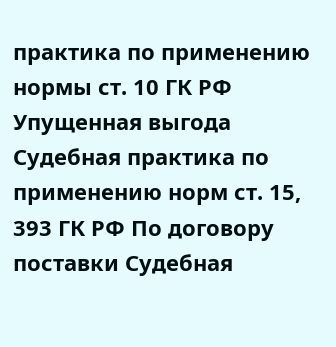практика по применению нормы ст. 10 ГК РФ Упущенная выгода Судебная практика по применению норм ст. 15, 393 ГК РФ По договору поставки Судебная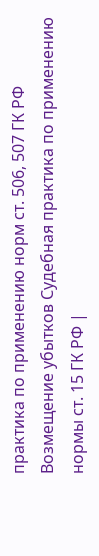практика по применению норм ст. 506, 507 ГК РФ Возмещение убытков Судебная практика по применению нормы ст. 15 ГК РФ |